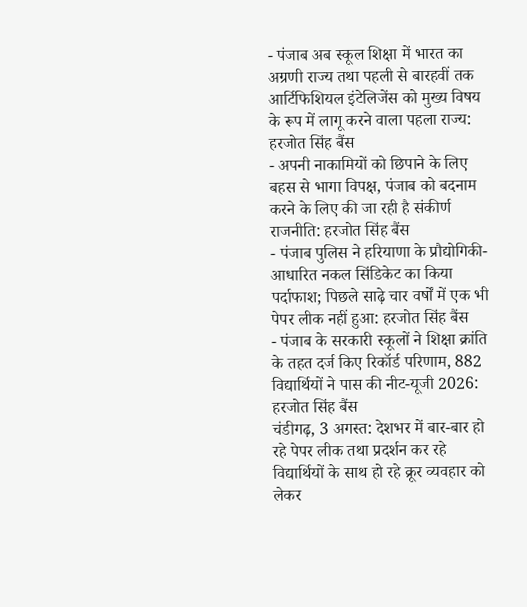- पंजाब अब स्कूल शिक्षा में भारत का अग्रणी राज्य तथा पहली से बारहवीं तक आर्टिफिशियल इंटेलिजेंस को मुख्य विषय के रूप में लागू करने वाला पहला राज्य: हरजोत सिंह बैंस
- अपनी नाकामियों को छिपाने के लिए बहस से भागा विपक्ष, पंजाब को बदनाम करने के लिए की जा रही है संकीर्ण राजनीति: हरजोत सिंह बैंस
- पंजाब पुलिस ने हरियाणा के प्रौद्योगिकी-आधारित नकल सिंडिकेट का किया पर्दाफाश; पिछले साढ़े चार वर्षों में एक भी पेपर लीक नहीं हुआ: हरजोत सिंह बैंस
- पंजाब के सरकारी स्कूलों ने शिक्षा क्रांति के तहत दर्ज किए रिकॉर्ड परिणाम, 882 विद्यार्थियों ने पास की नीट-यूजी 2026: हरजोत सिंह बैंस
चंडीगढ़, 3 अगस्त: देशभर में बार-बार हो रहे पेपर लीक तथा प्रदर्शन कर रहे विद्यार्थियों के साथ हो रहे क्रूर व्यवहार को लेकर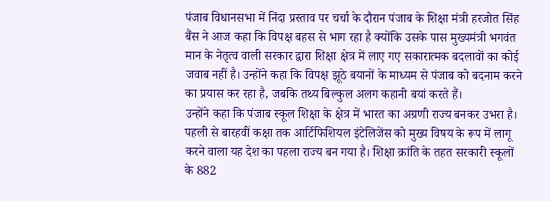पंजाब विधानसभा में निंदा प्रस्ताव पर चर्चा के दौरान पंजाब के शिक्षा मंत्री हरजोत सिंह बैंस ने आज कहा कि विपक्ष बहस से भाग रहा है क्योंकि उसके पास मुख्यमंत्री भगवंत मान के नेतृत्व वाली सरकार द्वारा शिक्षा क्षेत्र में लाए गए सकारात्मक बदलावों का कोई जवाब नहीं है। उन्होंने कहा कि विपक्ष झूठे बयानों के माध्यम से पंजाब को बदनाम करने का प्रयास कर रहा है, जबकि तथ्य बिल्कुल अलग कहानी बयां करते हैं।
उन्होंने कहा कि पंजाब स्कूल शिक्षा के क्षेत्र में भारत का अग्रणी राज्य बनकर उभरा है। पहली से बारहवीं कक्षा तक आर्टिफिशियल इंटेलिजेंस को मुख्य विषय के रूप में लागू करने वाला यह देश का पहला राज्य बन गया है। शिक्षा क्रांति के तहत सरकारी स्कूलों के 882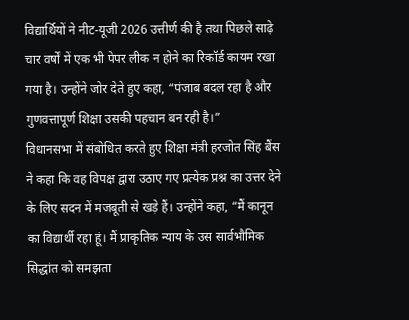विद्यार्थियों ने नीट-यूजी 2026 उत्तीर्ण की है तथा पिछले साढ़े चार वर्षों में एक भी पेपर लीक न होने का रिकॉर्ड कायम रखा गया है। उन्होंने जोर देते हुए कहा, “पंजाब बदल रहा है और गुणवत्तापूर्ण शिक्षा उसकी पहचान बन रही है।”
विधानसभा में संबोधित करते हुए शिक्षा मंत्री हरजोत सिंह बैंस ने कहा कि वह विपक्ष द्वारा उठाए गए प्रत्येक प्रश्न का उत्तर देने के लिए सदन में मजबूती से खड़े हैं। उन्होंने कहा, “मैं कानून का विद्यार्थी रहा हूं। मैं प्राकृतिक न्याय के उस सार्वभौमिक सिद्धांत को समझता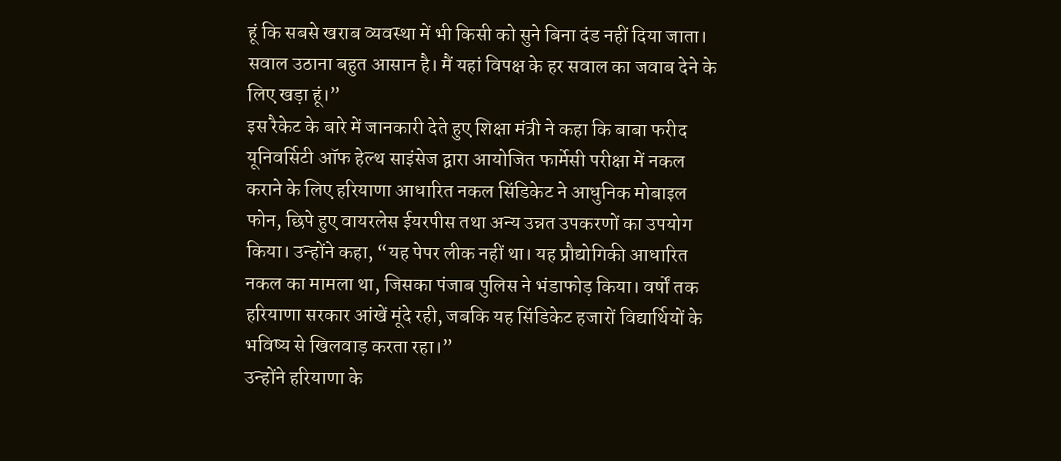हूं कि सबसे खराब व्यवस्था में भी किसी को सुने बिना दंड नहीं दिया जाता। सवाल उठाना बहुत आसान है। मैं यहां विपक्ष के हर सवाल का जवाब देने के लिए खड़ा हूं।”
इस रैकेट के बारे में जानकारी देते हुए शिक्षा मंत्री ने कहा कि बाबा फरीद यूनिवर्सिटी ऑफ हेल्थ साइंसेज द्वारा आयोजित फार्मेसी परीक्षा में नकल कराने के लिए हरियाणा आधारित नकल सिंडिकेट ने आधुनिक मोबाइल फोन, छिपे हुए वायरलेस ईयरपीस तथा अन्य उन्नत उपकरणों का उपयोग किया। उन्होंने कहा, “यह पेपर लीक नहीं था। यह प्रौद्योगिकी आधारित नकल का मामला था, जिसका पंजाब पुलिस ने भंडाफोड़ किया। वर्षों तक हरियाणा सरकार आंखें मूंदे रही, जबकि यह सिंडिकेट हजारों विद्यार्थियों के भविष्य से खिलवाड़ करता रहा।”
उन्होंने हरियाणा के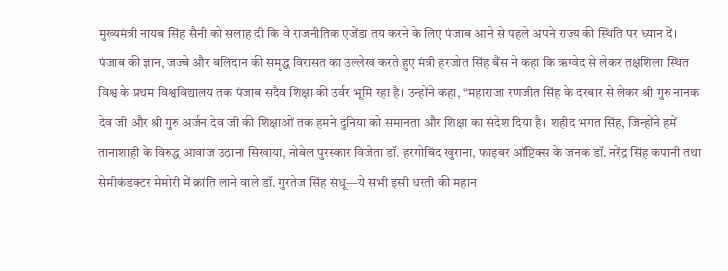मुख्यमंत्री नायब सिंह सैनी को सलाह दी कि वे राजनीतिक एजेंडा तय करने के लिए पंजाब आने से पहले अपने राज्य की स्थिति पर ध्यान दें।
पंजाब की ज्ञान, जज्बे और बलिदान की समृद्ध विरासत का उल्लेख करते हुए मंत्री हरजोत सिंह बैंस ने कहा कि ऋग्वेद से लेकर तक्षशिला स्थित विश्व के प्रथम विश्वविद्यालय तक पंजाब सदैव शिक्षा की उर्वर भूमि रहा है। उन्होंने कहा, “महाराजा रणजीत सिंह के दरबार से लेकर श्री गुरु नानक देव जी और श्री गुरु अर्जन देव जी की शिक्षाओं तक हमने दुनिया को समानता और शिक्षा का संदेश दिया है। शहीद भगत सिंह, जिन्होंने हमें तानाशाही के विरुद्ध आवाज उठाना सिखाया, नोबेल पुरस्कार विजेता डॉ. हरगोबिंद खुराना, फाइबर ऑप्टिक्स के जनक डॉ. नरेंद्र सिंह कपानी तथा सेमीकंडक्टर मेमोरी में क्रांति लाने वाले डॉ. गुरतेज सिंह संधू—ये सभी इसी धरती की महान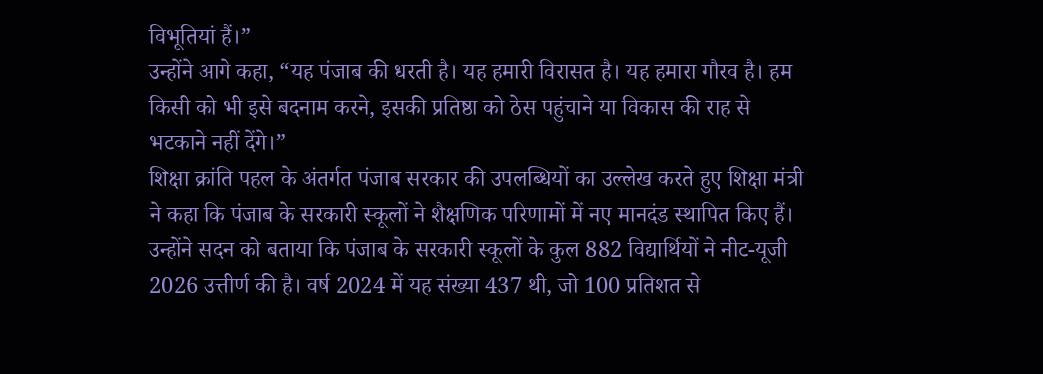विभूतियां हैं।”
उन्होंने आगे कहा, “यह पंजाब की धरती है। यह हमारी विरासत है। यह हमारा गौरव है। हम किसी को भी इसे बदनाम करने, इसकी प्रतिष्ठा को ठेस पहुंचाने या विकास की राह से भटकाने नहीं देंगे।”
शिक्षा क्रांति पहल के अंतर्गत पंजाब सरकार की उपलब्धियों का उल्लेख करते हुए शिक्षा मंत्री ने कहा कि पंजाब के सरकारी स्कूलों ने शैक्षणिक परिणामों में नए मानदंड स्थापित किए हैं।
उन्होंने सदन को बताया कि पंजाब के सरकारी स्कूलों के कुल 882 विद्यार्थियों ने नीट-यूजी 2026 उत्तीर्ण की है। वर्ष 2024 में यह संख्या 437 थी, जो 100 प्रतिशत से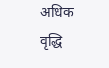अधिक वृद्धि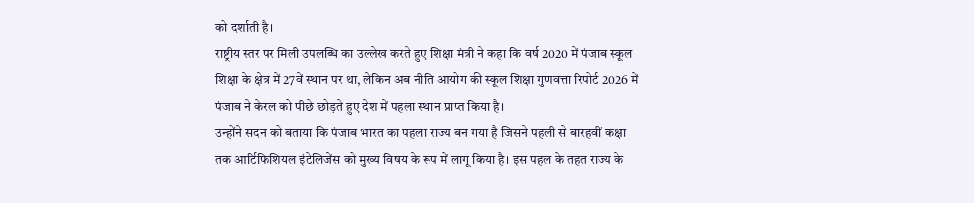को दर्शाती है।
राष्ट्रीय स्तर पर मिली उपलब्धि का उल्लेख करते हुए शिक्षा मंत्री ने कहा कि वर्ष 2020 में पंजाब स्कूल शिक्षा के क्षेत्र में 27वें स्थान पर था, लेकिन अब नीति आयोग की स्कूल शिक्षा गुणवत्ता रिपोर्ट 2026 में पंजाब ने केरल को पीछे छोड़ते हुए देश में पहला स्थान प्राप्त किया है।
उन्होंने सदन को बताया कि पंजाब भारत का पहला राज्य बन गया है जिसने पहली से बारहवीं कक्षा तक आर्टिफिशियल इंटेलिजेंस को मुख्य विषय के रूप में लागू किया है। इस पहल के तहत राज्य के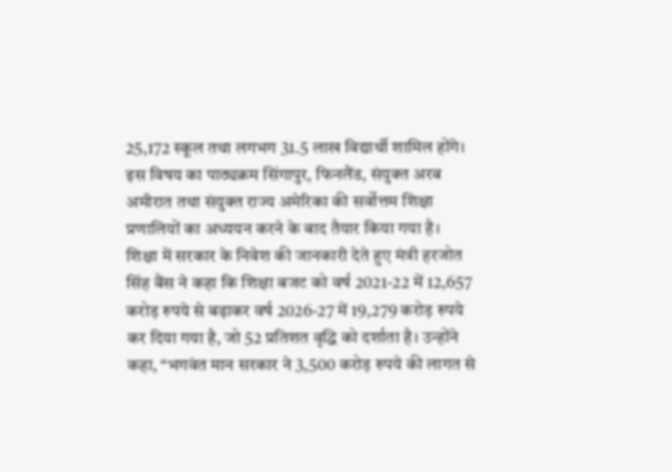25,172 स्कूल तथा लगभग 31.5 लाख विद्यार्थी शामिल होंगे। इस विषय का पाठ्यक्रम सिंगापुर, फिनलैंड, संयुक्त अरब अमीरात तथा संयुक्त राज्य अमेरिका की सर्वोत्तम शिक्षा प्रणालियों का अध्ययन करने के बाद तैयार किया गया है।
शिक्षा में सरकार के निवेश की जानकारी देते हुए मंत्री हरजोत सिंह बैंस ने कहा कि शिक्षा बजट को वर्ष 2021-22 में 12,657 करोड़ रुपये से बढ़ाकर वर्ष 2026-27 में 19,279 करोड़ रुपये कर दिया गया है, जो 52 प्रतिशत वृद्धि को दर्शाता है। उन्होंने कहा, “भगवंत मान सरकार ने 3,500 करोड़ रुपये की लागत से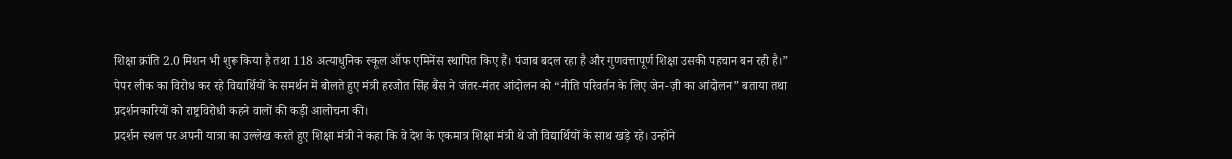शिक्षा क्रांति 2.0 मिशन भी शुरू किया है तथा 118 अत्याधुनिक स्कूल ऑफ एमिनेंस स्थापित किए हैं। पंजाब बदल रहा है और गुणवत्तापूर्ण शिक्षा उसकी पहचान बन रही है।”
पेपर लीक का विरोध कर रहे विद्यार्थियों के समर्थन में बोलते हुए मंत्री हरजोत सिंह बैंस ने जंतर-मंतर आंदोलन को “नीति परिवर्तन के लिए जेन-ज़ी का आंदोलन” बताया तथा प्रदर्शनकारियों को राष्ट्रविरोधी कहने वालों की कड़ी आलोचना की।
प्रदर्शन स्थल पर अपनी यात्रा का उल्लेख करते हुए शिक्षा मंत्री ने कहा कि वे देश के एकमात्र शिक्षा मंत्री थे जो विद्यार्थियों के साथ खड़े रहे। उन्होंने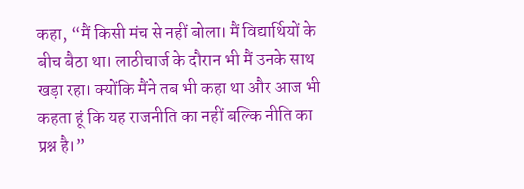कहा, “मैं किसी मंच से नहीं बोला। मैं विद्यार्थियों के बीच बैठा था। लाठीचार्ज के दौरान भी मैं उनके साथ खड़ा रहा। क्योंकि मैंने तब भी कहा था और आज भी कहता हूं कि यह राजनीति का नहीं बल्कि नीति का प्रश्न है।”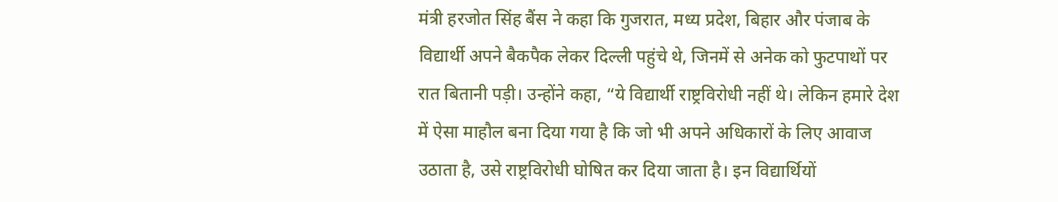मंत्री हरजोत सिंह बैंस ने कहा कि गुजरात, मध्य प्रदेश, बिहार और पंजाब के विद्यार्थी अपने बैकपैक लेकर दिल्ली पहुंचे थे, जिनमें से अनेक को फुटपाथों पर रात बितानी पड़ी। उन्होंने कहा, “ये विद्यार्थी राष्ट्रविरोधी नहीं थे। लेकिन हमारे देश में ऐसा माहौल बना दिया गया है कि जो भी अपने अधिकारों के लिए आवाज उठाता है, उसे राष्ट्रविरोधी घोषित कर दिया जाता है। इन विद्यार्थियों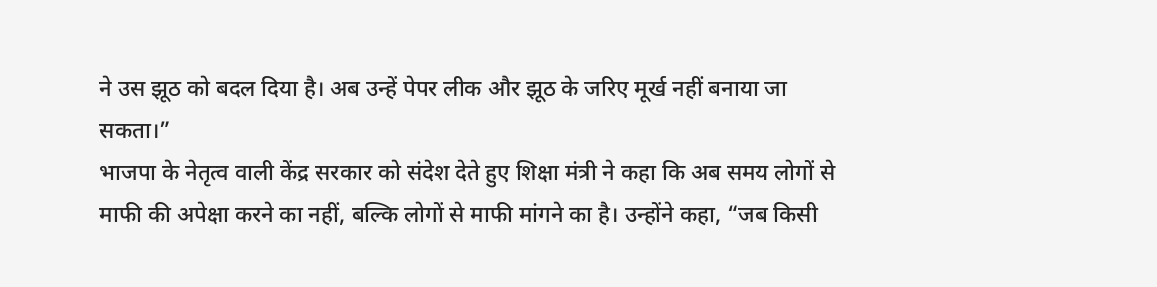ने उस झूठ को बदल दिया है। अब उन्हें पेपर लीक और झूठ के जरिए मूर्ख नहीं बनाया जा सकता।”
भाजपा के नेतृत्व वाली केंद्र सरकार को संदेश देते हुए शिक्षा मंत्री ने कहा कि अब समय लोगों से माफी की अपेक्षा करने का नहीं, बल्कि लोगों से माफी मांगने का है। उन्होंने कहा, “जब किसी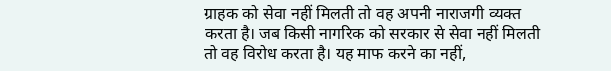ग्राहक को सेवा नहीं मिलती तो वह अपनी नाराजगी व्यक्त करता है। जब किसी नागरिक को सरकार से सेवा नहीं मिलती तो वह विरोध करता है। यह माफ करने का नहीं,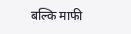बल्कि माफी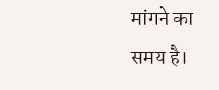मांगने का समय है।